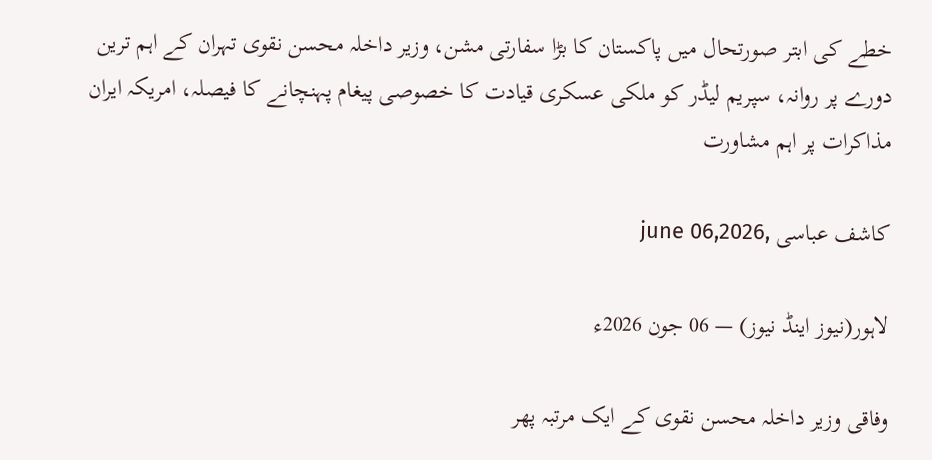خطے کی ابتر صورتحال میں پاکستان کا بڑا سفارتی مشن، وزیر داخلہ محسن نقوی تہران کے اہم ترین دورے پر روانہ، سپریم لیڈر کو ملکی عسکری قیادت کا خصوصی پیغام پہنچانے کا فیصلہ، امریکہ ایران مذاکرات پر اہم مشاورت

کاشف عباسی ,june 06,2026

لاہور(نیوز اینڈ نیوز) — 06 جون 2026ء

وفاقی وزیر داخلہ محسن نقوی کے ایک مرتبہ پھر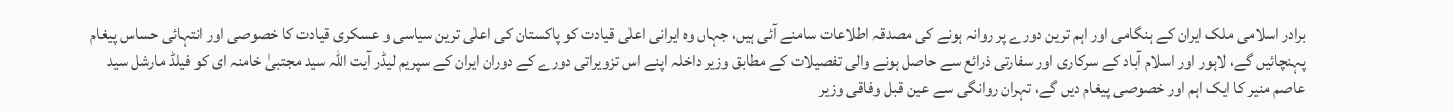برادر اسلامی ملک ایران کے ہنگامی اور اہم ترین دورے پر روانہ ہونے کی مصدقہ اطلاعات سامنے آئی ہیں، جہاں وہ ایرانی اعلٰی قیادت کو پاکستان کی اعلٰی ترین سیاسی و عسکری قیادت کا خصوصی اور انتہائی حساس پیغام پہنچائیں گے، لاہور اور اسلام آباد کے سرکاری اور سفارتی ذرائع سے حاصل ہونے والی تفصیلات کے مطابق وزیر داخلہ اپنے اس تزویراتی دورے کے دوران ایران کے سپریم لیڈر آیت اللہ سید مجتبیٰ خامنہ ای کو فیلڈ مارشل سید عاصم منیر کا ایک اہم اور خصوصی پیغام دیں گے، تہران روانگی سے عین قبل وفاقی وزیر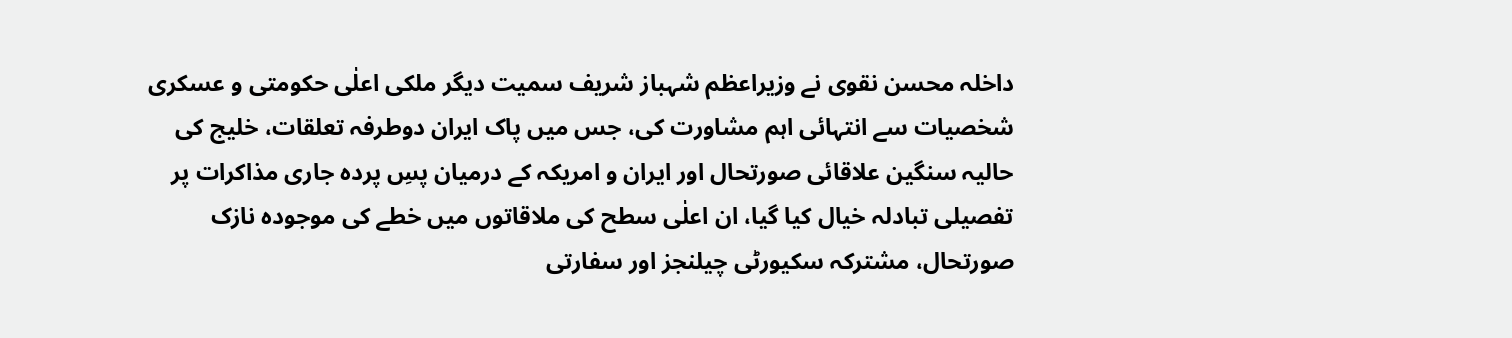داخلہ محسن نقوی نے وزیراعظم شہباز شریف سمیت دیگر ملکی اعلٰی حکومتی و عسکری شخصیات سے انتہائی اہم مشاورت کی، جس میں پاک ایران دوطرفہ تعلقات، خلیج کی حالیہ سنگین علاقائی صورتحال اور ایران و امریکہ کے درمیان پسِ پردہ جاری مذاکرات پر تفصیلی تبادلہ خیال کیا گیا، ان اعلٰی سطح کی ملاقاتوں میں خطے کی موجودہ نازک صورتحال، مشترکہ سکیورٹی چیلنجز اور سفارتی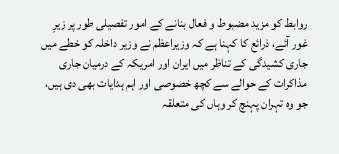روابط کو مزید مضبوط و فعال بنانے کے امور تفصیلی طور پر زیرِ غور آئے، ذرائع کا کہنا ہے کہ وزیراعظم نے وزیر داخلہ کو خطے میں جاری کشیدگی کے تناظر میں ایران اور امریکہ کے درمیان جاری مذاکرات کے حوالے سے کچھ خصوصی اور اہم ہدایات بھی دی ہیں، جو وہ تہران پہنچ کر وہاں کی متعلقہ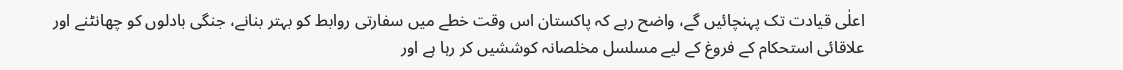اعلٰی قیادت تک پہنچائیں گے، واضح رہے کہ پاکستان اس وقت خطے میں سفارتی روابط کو بہتر بنانے، جنگی بادلوں کو چھانٹنے اور علاقائی استحکام کے فروغ کے لیے مسلسل مخلصانہ کوششیں کر رہا ہے اور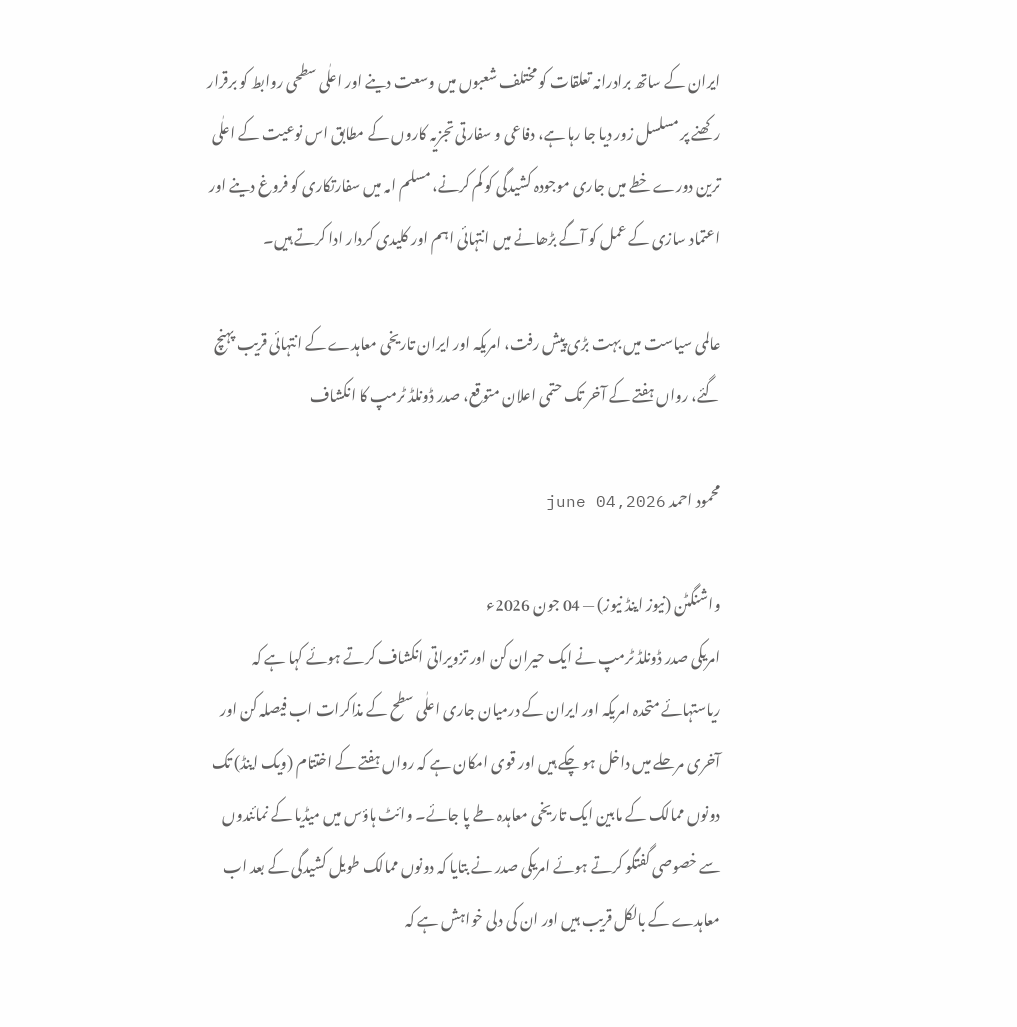ایران کے ساتھ برادرانہ تعلقات کو مختلف شعبوں میں وسعت دینے اور اعلٰی سطحی روابط کو برقرار رکھنے پر مسلسل زور دیا جا رہا ہے، دفاعی و سفارتی تجزیہ کاروں کے مطابق اس نوعیت کے اعلٰی ترین دورے خطے میں جاری موجودہ کشیدگی کو کم کرنے، مسلم امہ میں سفارتکاری کو فروغ دینے اور اعتماد سازی کے عمل کو آگے بڑھانے میں انتہائی اہم اور کلیدی کردار ادا کرتے ہیں۔

عالمی سیاست میں بہت بڑی پیش رفت، امریکہ اور ایران تاریخی معاہدے کے انتہائی قریب پہنچ گئے، رواں ہفتے کے آخر تک حتمی اعلان متوقع، صدر ڈونلڈ ٹرمپ کا انکشاف

محمود احمد june 04,2026

واشنگٹن (نیوز اینڈ نیوز) — 04 جون 2026ء
امریکی صدر ڈونلڈ ٹرمپ نے ایک حیران کن اور تزویراتی انکشاف کرتے ہوئے کہا ہے کہ ریاستہائے متحدہ امریکہ اور ایران کے درمیان جاری اعلٰی سطح کے مذاکرات اب فیصلہ کن اور آخری مرحلے میں داخل ہو چکے ہیں اور قوی امکان ہے کہ رواں ہفتے کے اختتام (ویک اینڈ) تک دونوں ممالک کے مابین ایک تاریخی معاہدہ طے پا جائے۔ وائٹ ہاؤس میں میڈیا کے نمائندوں سے خصوصی گفتگو کرتے ہوئے امریکی صدر نے بتایا کہ دونوں ممالک طویل کشیدگی کے بعد اب معاہدے کے بالکل قریب ہیں اور ان کی دلی خواہش ہے کہ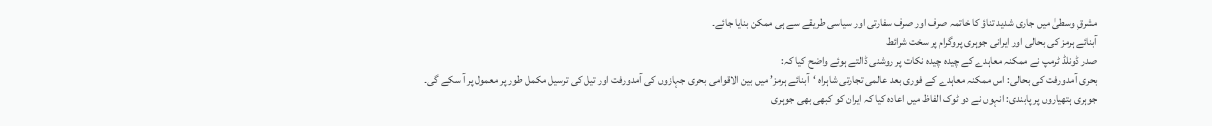مشرقِ وسطیٰ میں جاری شدید تناؤ کا خاتمہ صرف اور صرف سفارتی اور سیاسی طریقے سے ہی ممکن بنایا جائے۔
آبنائے ہرمز کی بحالی اور ایرانی جوہری پروگرام پر سخت شرائط
صدر ڈونلڈ ٹرمپ نے ممکنہ معاہدے کے چیدہ چیدہ نکات پر روشنی ڈالتے ہوئے واضح کیا کہ:
بحری آمدورفت کی بحالی: اس ممکنہ معاہدے کے فوری بعد عالمی تجارتی شاہراہ ‘آبنائے ہرمز’ میں بین الاقوامی بحری جہازوں کی آمدورفت اور تیل کی ترسیل مکمل طور پر معمول پر آ سکے گی۔
جوہری ہتھیاروں پر پابندی: انہوں نے دو ٹوک الفاظ میں اعادہ کیا کہ ایران کو کبھی بھی جوہری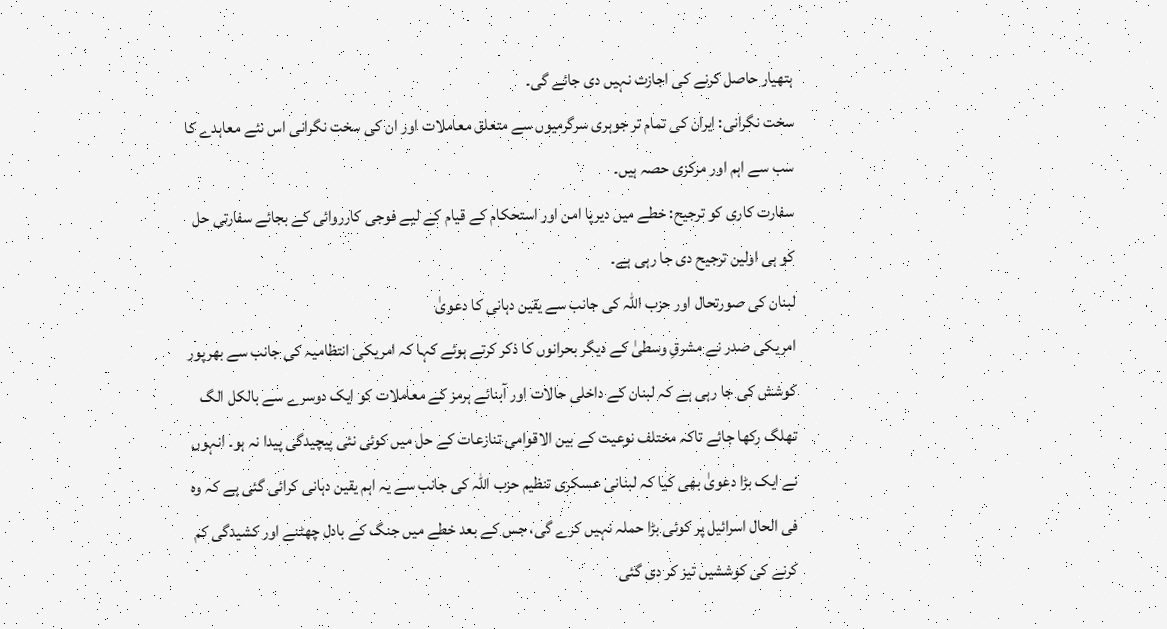ہتھیار حاصل کرنے کی اجازت نہیں دی جائے گی۔
سخت نگرانی: ایران کی تمام تر جوہری سرگرمیوں سے متعلق معاملات اور ان کی سخت نگرانی اس نئے معاہدے کا سب سے اہم اور مرکزی حصہ ہیں۔
سفارت کاری کو ترجیح: خطے میں دیرپا امن اور استحکام کے قیام کے لیے فوجی کارروائی کے بجائے سفارتی حل کو ہی اولین ترجیح دی جا رہی ہے۔
لبنان کی صورتحال اور حزب اللہ کی جانب سے یقین دہانی کا دعویٰ
امریکی صدر نے مشرقِ وسطیٰ کے دیگر بحرانوں کا ذکر کرتے ہوئے کہا کہ امریکی انتظامیہ کی جانب سے بھرپور کوشش کی جا رہی ہے کہ لبنان کے داخلی حالات اور آبنائے ہرمز کے معاملات کو ایک دوسرے سے بالکل الگ تھلگ رکھا جائے تاکہ مختلف نوعیت کے بین الاقوامی تنازعات کے حل میں کوئی نئی پیچیدگی پیدا نہ ہو۔ انہوں نے ایک بڑا دعویٰ بھی کیا کہ لبنانی عسکری تنظیم حزب اللہ کی جانب سے یہ اہم یقین دہانی کرائی گئی ہے کہ وہ فی الحال اسرائیل پر کوئی بڑا حملہ نہیں کرے گی، جس کے بعد خطے میں جنگ کے بادل چھٹنے اور کشیدگی کم کرنے کی کوششیں تیز کر دی گئی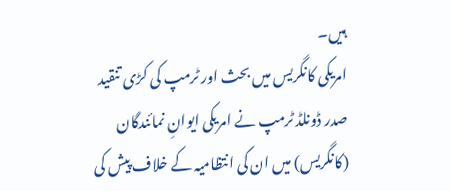ہیں۔
امریکی کانگریس میں بحث اور ٹرمپ کی کڑی تنقید
صدر ڈونلڈ ٹرمپ نے امریکی ایوانِ نمائندگان (کانگریس) میں ان کی انتظامیہ کے خلاف پیش کی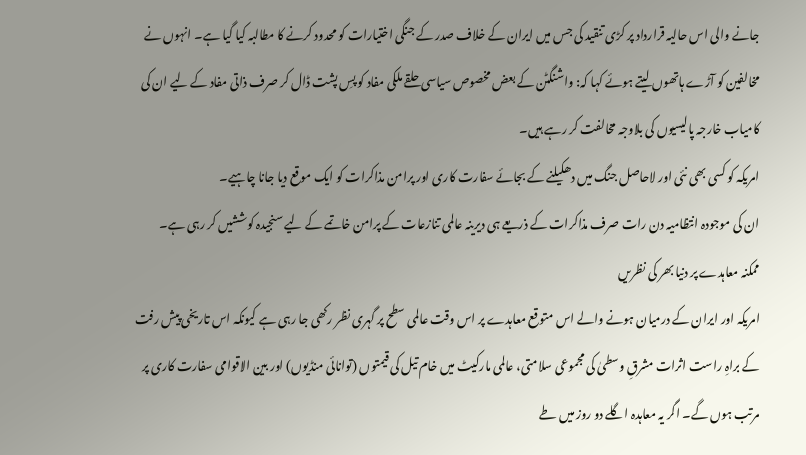جانے والی اس حالیہ قرارداد پر کڑی تنقید کی جس میں ایران کے خلاف صدر کے جنگی اختیارات کو محدود کرنے کا مطالبہ کیا گیا ہے۔ انہوں نے مخالفین کو آڑے ہاتھوں لیتے ہوئے کہا کہ: واشنگٹن کے بعض مخصوص سیاسی حلقے ملکی مفاد کو پسِ پشت ڈال کر صرف ذاتی مفاد کے لیے ان کی کامیاب خارجہ پالیسیوں کی بلاوجہ مخالفت کر رہے ہیں۔
امریکہ کو کسی بھی نئی اور لاحاصل جنگ میں دھکیلنے کے بجائے سفارت کاری اور پرامن مذاکرات کو ایک موقع دیا جانا چاہیے۔
ان کی موجودہ انتظامیہ دن رات صرف مذاکرات کے ذریعے ہی دیرینہ عالمی تنازعات کے پرامن خاتمے کے لیے سنجیدہ کوششیں کر رہی ہے۔
ممکنہ معاہدے پر دنیا بھر کی نظریں
امریکہ اور ایران کے درمیان ہونے والے اس متوقع معاہدے پر اس وقت عالمی سطح پر گہری نظر رکھی جا رہی ہے کیونکہ اس تاریخی پیش رفت کے براہِ راست اثرات مشرقِ وسطیٰ کی مجموعی سلامتی، عالمی مارکیٹ میں خام تیل کی قیمتوں (توانائی منڈیوں) اور بین الاقوامی سفارت کاری پر مرتب ہوں گے۔ اگر یہ معاہدہ اگلے دو روز میں طے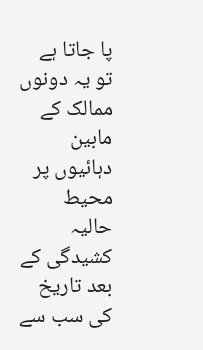پا جاتا ہے تو یہ دونوں ممالک کے مابین دہائیوں پر محیط حالیہ کشیدگی کے بعد تاریخ کی سب سے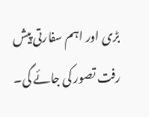بڑی اور اہم سفارتی پیش رفت تصور کی جائے گی۔